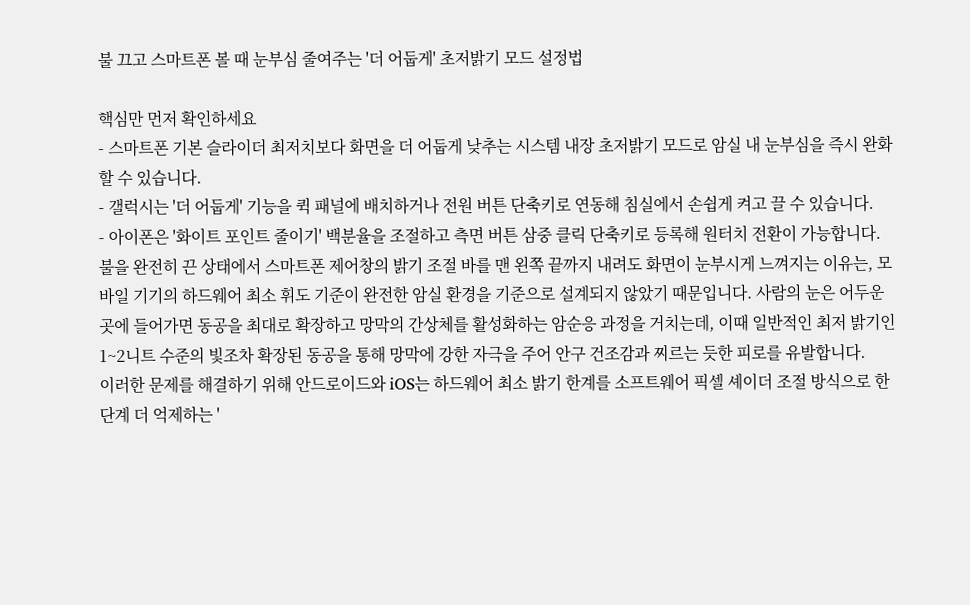불 끄고 스마트폰 볼 때 눈부심 줄여주는 '더 어둡게' 초저밝기 모드 설정법

핵심만 먼저 확인하세요
- 스마트폰 기본 슬라이더 최저치보다 화면을 더 어둡게 낮추는 시스템 내장 초저밝기 모드로 암실 내 눈부심을 즉시 완화할 수 있습니다.
- 갤럭시는 '더 어둡게' 기능을 퀵 패널에 배치하거나 전원 버튼 단축키로 연동해 침실에서 손쉽게 켜고 끌 수 있습니다.
- 아이폰은 '화이트 포인트 줄이기' 백분율을 조절하고 측면 버튼 삼중 클릭 단축키로 등록해 원터치 전환이 가능합니다.
불을 완전히 끈 상태에서 스마트폰 제어창의 밝기 조절 바를 맨 왼쪽 끝까지 내려도 화면이 눈부시게 느껴지는 이유는, 모바일 기기의 하드웨어 최소 휘도 기준이 완전한 암실 환경을 기준으로 설계되지 않았기 때문입니다. 사람의 눈은 어두운 곳에 들어가면 동공을 최대로 확장하고 망막의 간상체를 활성화하는 암순응 과정을 거치는데, 이때 일반적인 최저 밝기인 1~2니트 수준의 빛조차 확장된 동공을 통해 망막에 강한 자극을 주어 안구 건조감과 찌르는 듯한 피로를 유발합니다.
이러한 문제를 해결하기 위해 안드로이드와 iOS는 하드웨어 최소 밝기 한계를 소프트웨어 픽셀 셰이더 조절 방식으로 한 단계 더 억제하는 '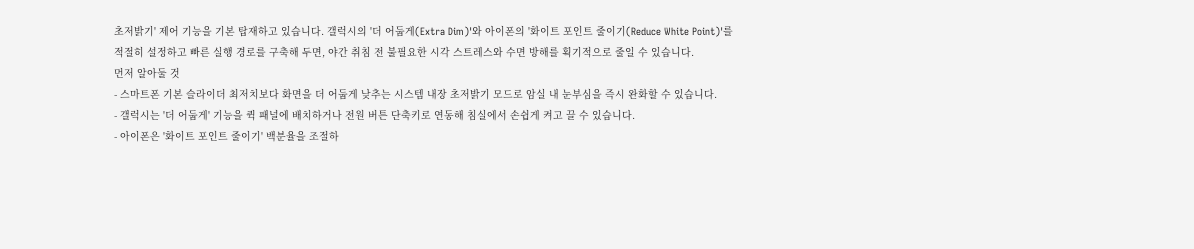초저밝기' 제어 기능을 기본 탑재하고 있습니다. 갤럭시의 '더 어둡게(Extra Dim)'와 아이폰의 '화이트 포인트 줄이기(Reduce White Point)'를 적절히 설정하고 빠른 실행 경로를 구축해 두면, 야간 취침 전 불필요한 시각 스트레스와 수면 방해를 획기적으로 줄일 수 있습니다.
먼저 알아둘 것
- 스마트폰 기본 슬라이더 최저치보다 화면을 더 어둡게 낮추는 시스템 내장 초저밝기 모드로 암실 내 눈부심을 즉시 완화할 수 있습니다.
- 갤럭시는 '더 어둡게' 기능을 퀵 패널에 배치하거나 전원 버튼 단축키로 연동해 침실에서 손쉽게 켜고 끌 수 있습니다.
- 아이폰은 '화이트 포인트 줄이기' 백분율을 조절하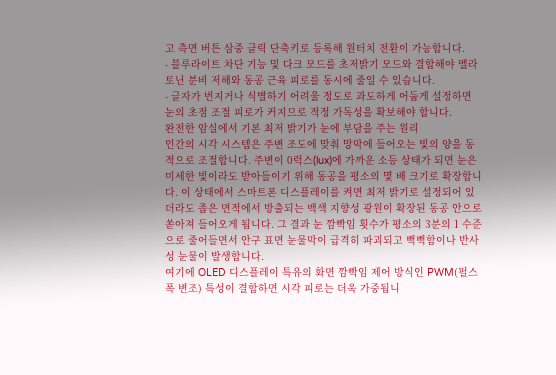고 측면 버튼 삼중 클릭 단축키로 등록해 원터치 전환이 가능합니다.
- 블루라이트 차단 기능 및 다크 모드를 초저밝기 모드와 결합해야 멜라토닌 분비 저해와 동공 근육 피로를 동시에 줄일 수 있습니다.
- 글자가 번지거나 식별하기 어려울 정도로 과도하게 어둡게 설정하면 눈의 초점 조절 피로가 커지므로 적정 가독성을 확보해야 합니다.
완전한 암실에서 기본 최저 밝기가 눈에 부담을 주는 원리
인간의 시각 시스템은 주변 조도에 맞춰 망막에 들어오는 빛의 양을 동적으로 조절합니다. 주변이 0럭스(lux)에 가까운 소등 상태가 되면 눈은 미세한 빛이라도 받아들이기 위해 동공을 평소의 몇 배 크기로 확장합니다. 이 상태에서 스마트폰 디스플레이를 켜면 최저 밝기로 설정되어 있더라도 좁은 면적에서 방출되는 백색 지향성 광원이 확장된 동공 안으로 쏟아져 들어오게 됩니다. 그 결과 눈 깜빡임 횟수가 평소의 3분의 1 수준으로 줄어들면서 안구 표면 눈물막이 급격히 파괴되고 뻑뻑함이나 반사성 눈물이 발생합니다.
여기에 OLED 디스플레이 특유의 화면 깜빡임 제어 방식인 PWM(펄스 폭 변조) 특성이 결합하면 시각 피로는 더욱 가중됩니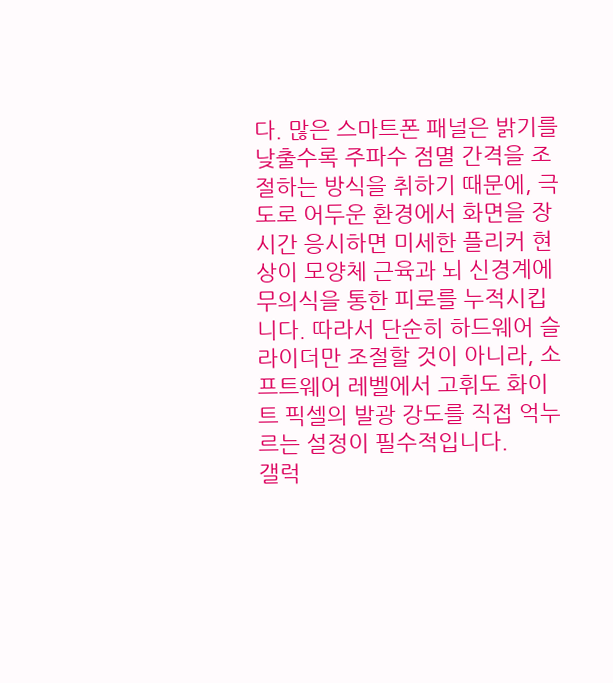다. 많은 스마트폰 패널은 밝기를 낮출수록 주파수 점멸 간격을 조절하는 방식을 취하기 때문에, 극도로 어두운 환경에서 화면을 장시간 응시하면 미세한 플리커 현상이 모양체 근육과 뇌 신경계에 무의식을 통한 피로를 누적시킵니다. 따라서 단순히 하드웨어 슬라이더만 조절할 것이 아니라, 소프트웨어 레벨에서 고휘도 화이트 픽셀의 발광 강도를 직접 억누르는 설정이 필수적입니다.
갤럭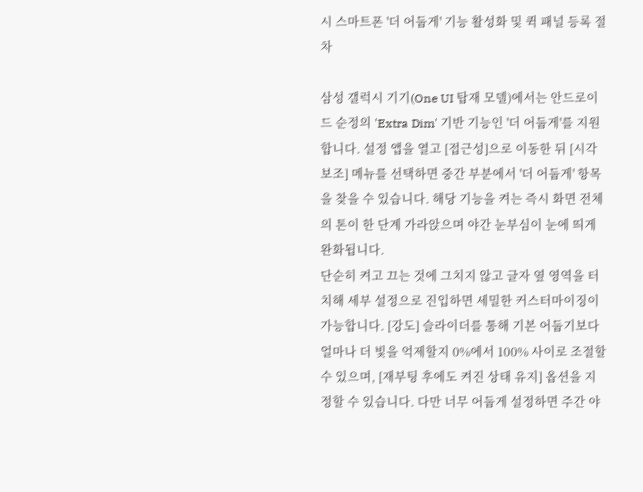시 스마트폰 '더 어둡게' 기능 활성화 및 퀵 패널 등록 절차

삼성 갤럭시 기기(One UI 탑재 모델)에서는 안드로이드 순정의 'Extra Dim' 기반 기능인 '더 어둡게'를 지원합니다. 설정 앱을 열고 [접근성]으로 이동한 뒤 [시각 보조] 메뉴를 선택하면 중간 부분에서 '더 어둡게' 항목을 찾을 수 있습니다. 해당 기능을 켜는 즉시 화면 전체의 톤이 한 단계 가라앉으며 야간 눈부심이 눈에 띄게 완화됩니다.
단순히 켜고 끄는 것에 그치지 않고 글자 옆 영역을 터치해 세부 설정으로 진입하면 세밀한 커스터마이징이 가능합니다. [강도] 슬라이더를 통해 기본 어둡기보다 얼마나 더 빛을 억제할지 0%에서 100% 사이로 조절할 수 있으며, [재부팅 후에도 켜진 상태 유지] 옵션을 지정할 수 있습니다. 다만 너무 어둡게 설정하면 주간 야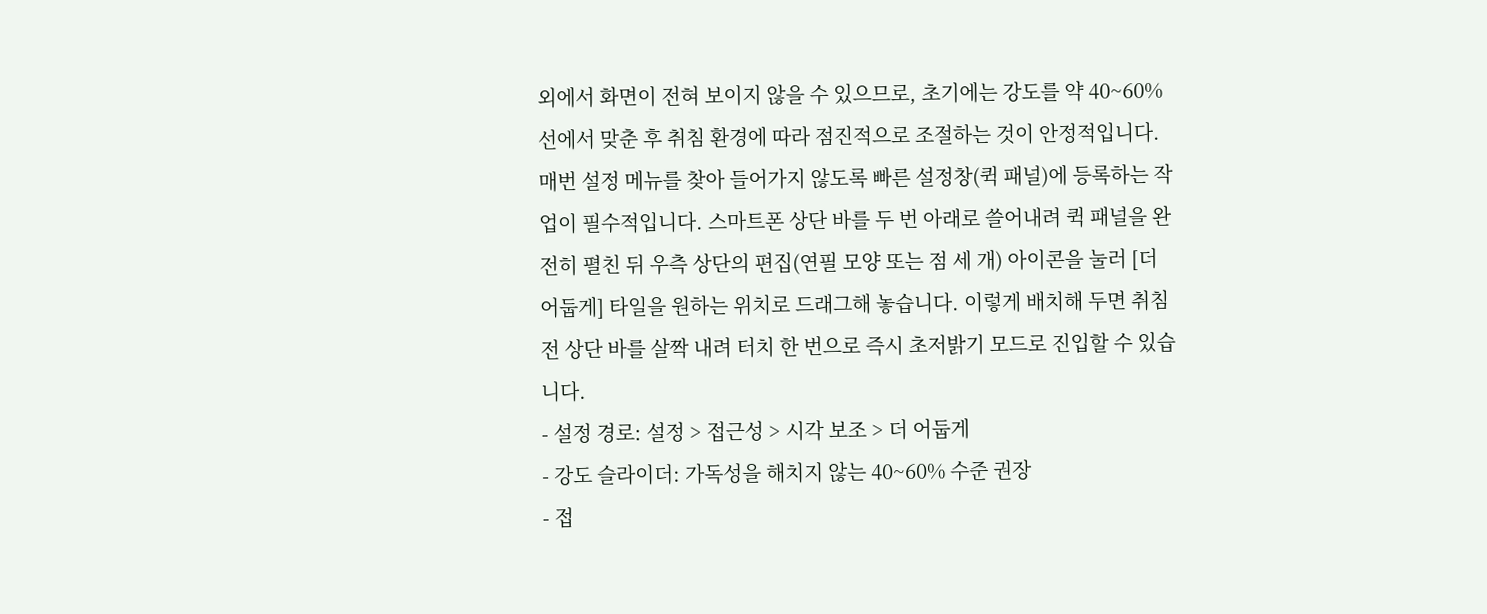외에서 화면이 전혀 보이지 않을 수 있으므로, 초기에는 강도를 약 40~60% 선에서 맞춘 후 취침 환경에 따라 점진적으로 조절하는 것이 안정적입니다.
매번 설정 메뉴를 찾아 들어가지 않도록 빠른 설정창(퀵 패널)에 등록하는 작업이 필수적입니다. 스마트폰 상단 바를 두 번 아래로 쓸어내려 퀵 패널을 완전히 펼친 뒤 우측 상단의 편집(연필 모양 또는 점 세 개) 아이콘을 눌러 [더 어둡게] 타일을 원하는 위치로 드래그해 놓습니다. 이렇게 배치해 두면 취침 전 상단 바를 살짝 내려 터치 한 번으로 즉시 초저밝기 모드로 진입할 수 있습니다.
- 설정 경로: 설정 > 접근성 > 시각 보조 > 더 어둡게
- 강도 슬라이더: 가독성을 해치지 않는 40~60% 수준 권장
- 접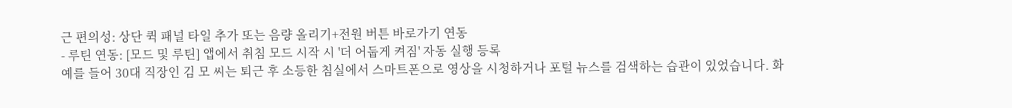근 편의성: 상단 퀵 패널 타일 추가 또는 음량 올리기+전원 버튼 바로가기 연동
- 루틴 연동: [모드 및 루틴] 앱에서 취침 모드 시작 시 '더 어둡게 켜짐' 자동 실행 등록
예를 들어 30대 직장인 김 모 씨는 퇴근 후 소등한 침실에서 스마트폰으로 영상을 시청하거나 포털 뉴스를 검색하는 습관이 있었습니다. 화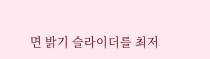면 밝기 슬라이더를 최저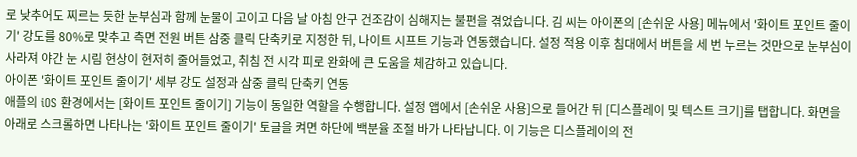로 낮추어도 찌르는 듯한 눈부심과 함께 눈물이 고이고 다음 날 아침 안구 건조감이 심해지는 불편을 겪었습니다. 김 씨는 아이폰의 [손쉬운 사용] 메뉴에서 '화이트 포인트 줄이기' 강도를 80%로 맞추고 측면 전원 버튼 삼중 클릭 단축키로 지정한 뒤, 나이트 시프트 기능과 연동했습니다. 설정 적용 이후 침대에서 버튼을 세 번 누르는 것만으로 눈부심이 사라져 야간 눈 시림 현상이 현저히 줄어들었고, 취침 전 시각 피로 완화에 큰 도움을 체감하고 있습니다.
아이폰 '화이트 포인트 줄이기' 세부 강도 설정과 삼중 클릭 단축키 연동
애플의 iOS 환경에서는 [화이트 포인트 줄이기] 기능이 동일한 역할을 수행합니다. 설정 앱에서 [손쉬운 사용]으로 들어간 뒤 [디스플레이 및 텍스트 크기]를 탭합니다. 화면을 아래로 스크롤하면 나타나는 '화이트 포인트 줄이기' 토글을 켜면 하단에 백분율 조절 바가 나타납니다. 이 기능은 디스플레이의 전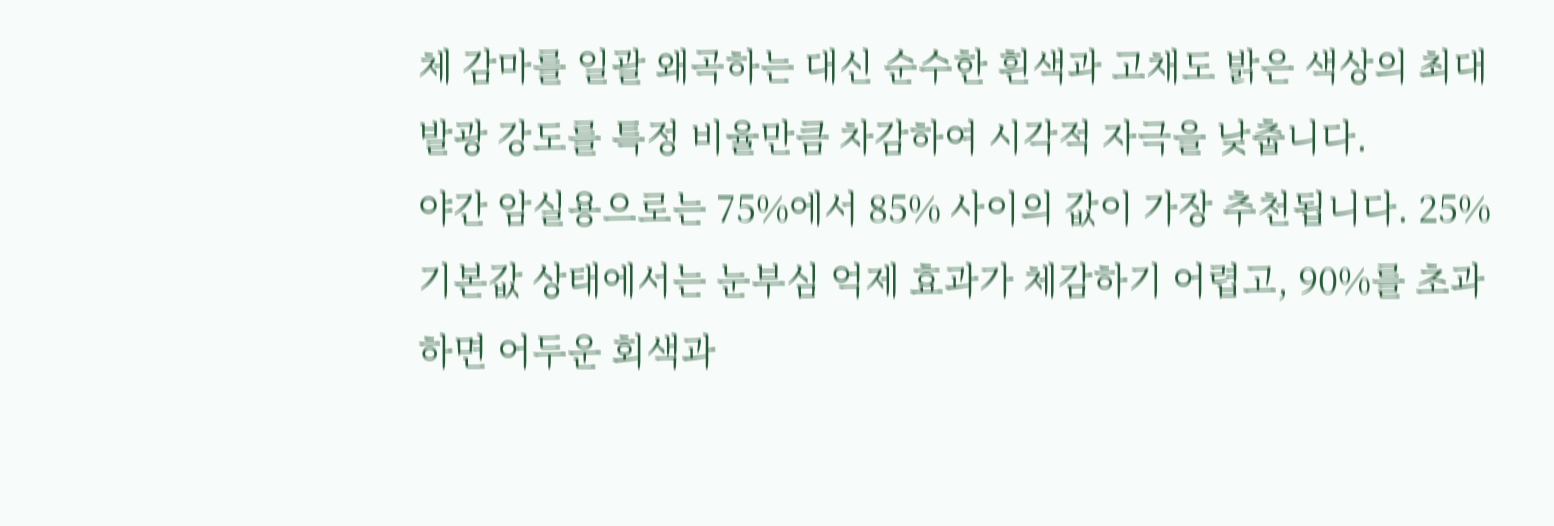체 감마를 일괄 왜곡하는 대신 순수한 흰색과 고채도 밝은 색상의 최대 발광 강도를 특정 비율만큼 차감하여 시각적 자극을 낮춥니다.
야간 암실용으로는 75%에서 85% 사이의 값이 가장 추천됩니다. 25% 기본값 상태에서는 눈부심 억제 효과가 체감하기 어렵고, 90%를 초과하면 어두운 회색과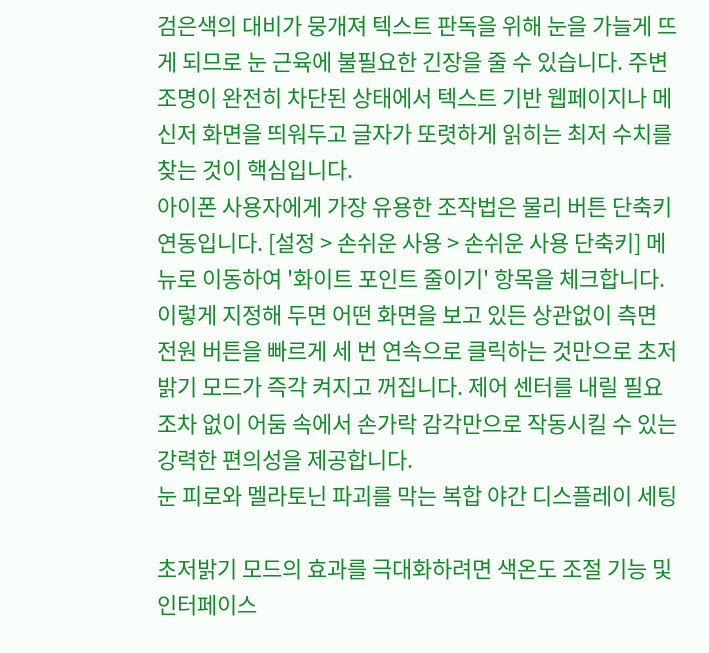검은색의 대비가 뭉개져 텍스트 판독을 위해 눈을 가늘게 뜨게 되므로 눈 근육에 불필요한 긴장을 줄 수 있습니다. 주변 조명이 완전히 차단된 상태에서 텍스트 기반 웹페이지나 메신저 화면을 띄워두고 글자가 또렷하게 읽히는 최저 수치를 찾는 것이 핵심입니다.
아이폰 사용자에게 가장 유용한 조작법은 물리 버튼 단축키 연동입니다. [설정 > 손쉬운 사용 > 손쉬운 사용 단축키] 메뉴로 이동하여 '화이트 포인트 줄이기' 항목을 체크합니다. 이렇게 지정해 두면 어떤 화면을 보고 있든 상관없이 측면 전원 버튼을 빠르게 세 번 연속으로 클릭하는 것만으로 초저밝기 모드가 즉각 켜지고 꺼집니다. 제어 센터를 내릴 필요조차 없이 어둠 속에서 손가락 감각만으로 작동시킬 수 있는 강력한 편의성을 제공합니다.
눈 피로와 멜라토닌 파괴를 막는 복합 야간 디스플레이 세팅

초저밝기 모드의 효과를 극대화하려면 색온도 조절 기능 및 인터페이스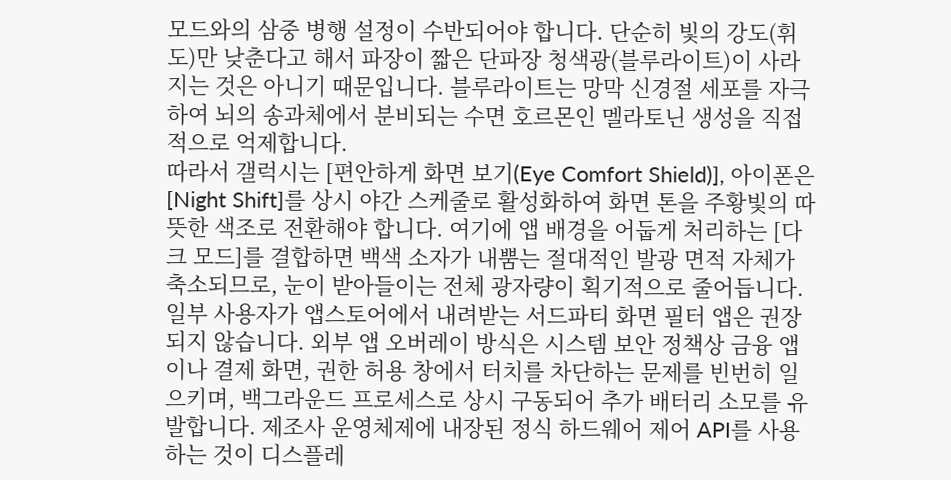모드와의 삼중 병행 설정이 수반되어야 합니다. 단순히 빛의 강도(휘도)만 낮춘다고 해서 파장이 짧은 단파장 청색광(블루라이트)이 사라지는 것은 아니기 때문입니다. 블루라이트는 망막 신경절 세포를 자극하여 뇌의 송과체에서 분비되는 수면 호르몬인 멜라토닌 생성을 직접적으로 억제합니다.
따라서 갤럭시는 [편안하게 화면 보기(Eye Comfort Shield)], 아이폰은 [Night Shift]를 상시 야간 스케줄로 활성화하여 화면 톤을 주황빛의 따뜻한 색조로 전환해야 합니다. 여기에 앱 배경을 어둡게 처리하는 [다크 모드]를 결합하면 백색 소자가 내뿜는 절대적인 발광 면적 자체가 축소되므로, 눈이 받아들이는 전체 광자량이 획기적으로 줄어듭니다.
일부 사용자가 앱스토어에서 내려받는 서드파티 화면 필터 앱은 권장되지 않습니다. 외부 앱 오버레이 방식은 시스템 보안 정책상 금융 앱이나 결제 화면, 권한 허용 창에서 터치를 차단하는 문제를 빈번히 일으키며, 백그라운드 프로세스로 상시 구동되어 추가 배터리 소모를 유발합니다. 제조사 운영체제에 내장된 정식 하드웨어 제어 API를 사용하는 것이 디스플레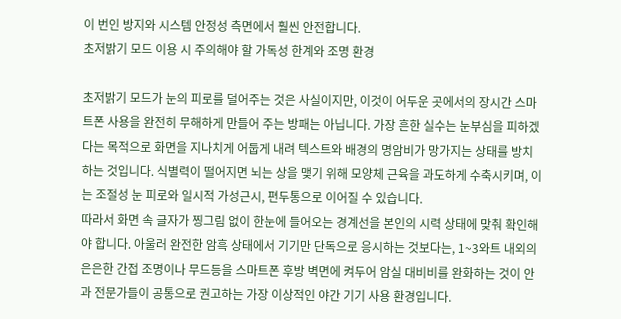이 번인 방지와 시스템 안정성 측면에서 훨씬 안전합니다.
초저밝기 모드 이용 시 주의해야 할 가독성 한계와 조명 환경

초저밝기 모드가 눈의 피로를 덜어주는 것은 사실이지만, 이것이 어두운 곳에서의 장시간 스마트폰 사용을 완전히 무해하게 만들어 주는 방패는 아닙니다. 가장 흔한 실수는 눈부심을 피하겠다는 목적으로 화면을 지나치게 어둡게 내려 텍스트와 배경의 명암비가 망가지는 상태를 방치하는 것입니다. 식별력이 떨어지면 뇌는 상을 맺기 위해 모양체 근육을 과도하게 수축시키며, 이는 조절성 눈 피로와 일시적 가성근시, 편두통으로 이어질 수 있습니다.
따라서 화면 속 글자가 찡그림 없이 한눈에 들어오는 경계선을 본인의 시력 상태에 맞춰 확인해야 합니다. 아울러 완전한 암흑 상태에서 기기만 단독으로 응시하는 것보다는, 1~3와트 내외의 은은한 간접 조명이나 무드등을 스마트폰 후방 벽면에 켜두어 암실 대비비를 완화하는 것이 안과 전문가들이 공통으로 권고하는 가장 이상적인 야간 기기 사용 환경입니다.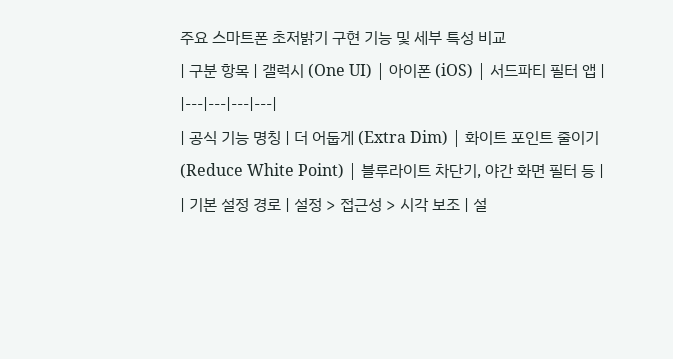주요 스마트폰 초저밝기 구현 기능 및 세부 특성 비교
| 구분 항목 | 갤럭시 (One UI) | 아이폰 (iOS) | 서드파티 필터 앱 |
|---|---|---|---|
| 공식 기능 명칭 | 더 어둡게 (Extra Dim) | 화이트 포인트 줄이기 (Reduce White Point) | 블루라이트 차단기, 야간 화면 필터 등 |
| 기본 설정 경로 | 설정 > 접근성 > 시각 보조 | 설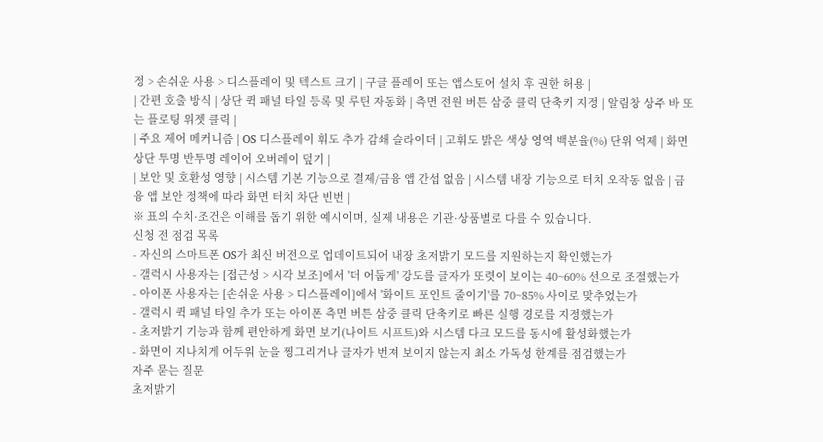정 > 손쉬운 사용 > 디스플레이 및 텍스트 크기 | 구글 플레이 또는 앱스토어 설치 후 권한 허용 |
| 간편 호출 방식 | 상단 퀵 패널 타일 등록 및 루틴 자동화 | 측면 전원 버튼 삼중 클릭 단축키 지정 | 알림창 상주 바 또는 플로팅 위젯 클릭 |
| 주요 제어 메커니즘 | OS 디스플레이 휘도 추가 감쇄 슬라이더 | 고휘도 밝은 색상 영역 백분율(%) 단위 억제 | 화면 상단 투명 반투명 레이어 오버레이 덮기 |
| 보안 및 호환성 영향 | 시스템 기본 기능으로 결제/금융 앱 간섭 없음 | 시스템 내장 기능으로 터치 오작동 없음 | 금융 앱 보안 정책에 따라 화면 터치 차단 빈번 |
※ 표의 수치·조건은 이해를 돕기 위한 예시이며, 실제 내용은 기관·상품별로 다를 수 있습니다.
신청 전 점검 목록
- 자신의 스마트폰 OS가 최신 버전으로 업데이트되어 내장 초저밝기 모드를 지원하는지 확인했는가
- 갤럭시 사용자는 [접근성 > 시각 보조]에서 '더 어둡게' 강도를 글자가 또렷이 보이는 40~60% 선으로 조절했는가
- 아이폰 사용자는 [손쉬운 사용 > 디스플레이]에서 '화이트 포인트 줄이기'를 70~85% 사이로 맞추었는가
- 갤럭시 퀵 패널 타일 추가 또는 아이폰 측면 버튼 삼중 클릭 단축키로 빠른 실행 경로를 지정했는가
- 초저밝기 기능과 함께 편안하게 화면 보기(나이트 시프트)와 시스템 다크 모드를 동시에 활성화했는가
- 화면이 지나치게 어두워 눈을 찡그리거나 글자가 번져 보이지 않는지 최소 가독성 한계를 점검했는가
자주 묻는 질문
초저밝기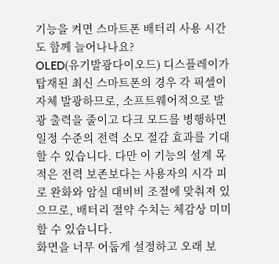기능을 켜면 스마트폰 배터리 사용 시간도 함께 늘어나나요?
OLED(유기발광다이오드) 디스플레이가 탑재된 최신 스마트폰의 경우 각 픽셀이 자체 발광하므로, 소프트웨어적으로 발광 출력을 줄이고 다크 모드를 병행하면 일정 수준의 전력 소모 절감 효과를 기대할 수 있습니다. 다만 이 기능의 설계 목적은 전력 보존보다는 사용자의 시각 피로 완화와 암실 대비비 조절에 맞춰져 있으므로, 배터리 절약 수치는 체감상 미미할 수 있습니다.
화면을 너무 어둡게 설정하고 오래 보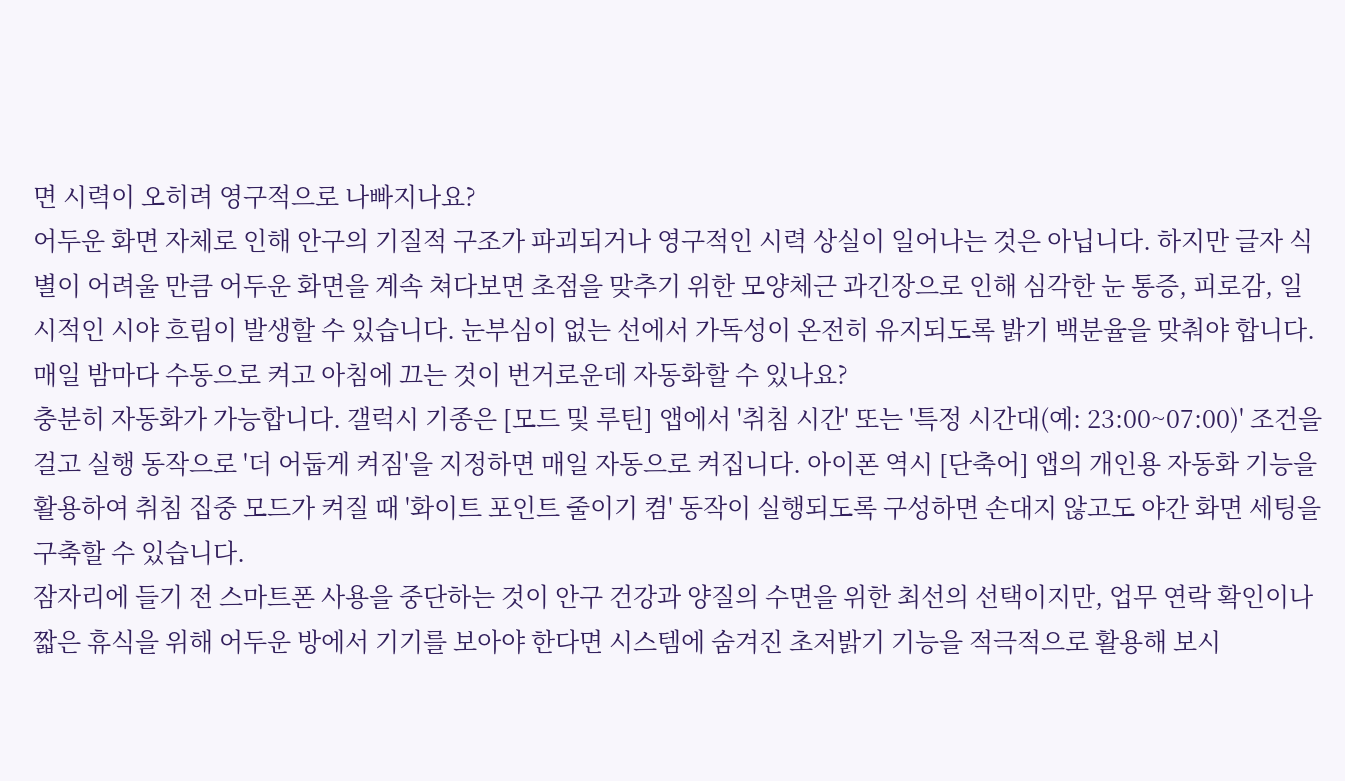면 시력이 오히려 영구적으로 나빠지나요?
어두운 화면 자체로 인해 안구의 기질적 구조가 파괴되거나 영구적인 시력 상실이 일어나는 것은 아닙니다. 하지만 글자 식별이 어려울 만큼 어두운 화면을 계속 쳐다보면 초점을 맞추기 위한 모양체근 과긴장으로 인해 심각한 눈 통증, 피로감, 일시적인 시야 흐림이 발생할 수 있습니다. 눈부심이 없는 선에서 가독성이 온전히 유지되도록 밝기 백분율을 맞춰야 합니다.
매일 밤마다 수동으로 켜고 아침에 끄는 것이 번거로운데 자동화할 수 있나요?
충분히 자동화가 가능합니다. 갤럭시 기종은 [모드 및 루틴] 앱에서 '취침 시간' 또는 '특정 시간대(예: 23:00~07:00)' 조건을 걸고 실행 동작으로 '더 어둡게 켜짐'을 지정하면 매일 자동으로 켜집니다. 아이폰 역시 [단축어] 앱의 개인용 자동화 기능을 활용하여 취침 집중 모드가 켜질 때 '화이트 포인트 줄이기 켬' 동작이 실행되도록 구성하면 손대지 않고도 야간 화면 세팅을 구축할 수 있습니다.
잠자리에 들기 전 스마트폰 사용을 중단하는 것이 안구 건강과 양질의 수면을 위한 최선의 선택이지만, 업무 연락 확인이나 짧은 휴식을 위해 어두운 방에서 기기를 보아야 한다면 시스템에 숨겨진 초저밝기 기능을 적극적으로 활용해 보시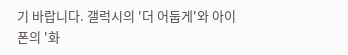기 바랍니다. 갤럭시의 '더 어둡게'와 아이폰의 '화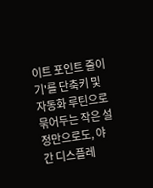이트 포인트 줄이기'를 단축키 및 자동화 루틴으로 묶어두는 작은 설정만으로도, 야간 디스플레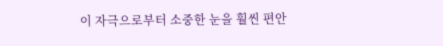이 자극으로부터 소중한 눈을 훨씬 편안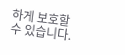하게 보호할 수 있습니다.